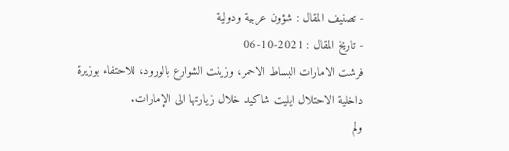- تصنيف المقال : شؤون عربية ودولية
- تاريخ المقال : 2021-10-06
فرشت الامارات البساط الاحمر، وزينت الشوارع بالورود، للاحتفاء بوزيرة داخلية الاحتلال ايليت شاكيد خلال زيارتها الى الإمارات.
ولم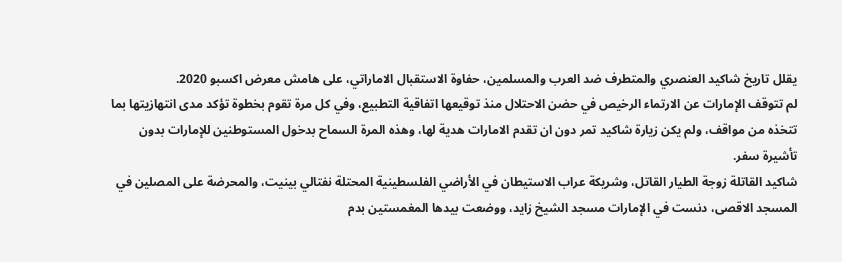يقلل تاريخ شاكيد العنصري والمتطرف ضد العرب والمسلمين، حفاوة الاستقبال الاماراتي، على هامش معرض اكسبو 2020.
لم تتوقف الإمارات عن الارتماء الرخيص في حضن الاحتلال منذ توقيعها اتفاقية التطبيع، وفي كل مرة تقوم بخطوة تؤكد مدى انتهازيتها بما تتخذه من مواقف، ولم يكن زيارة شاكيد تمر دون ان تقدم الامارات هدية لها، وهذه المرة السماح بدخول المستوطنين للإمارات بدون تأشيرة سفر.
شاكيد القاتلة زوجة الطيار القاتل، وشريكة عراب الاستيطان في الأراضي الفلسطينية المحتلة نفتالي بينيت، والمحرضة على المصلين في المسجد الاقصى، دنست في الإمارات مسجد الشيخ زايد، ووضعت بيدها المغمستين بدم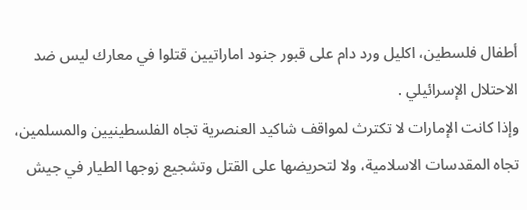أطفال فلسطين، اكليل ورد دام على قبور جنود اماراتيين قتلوا في معارك ليس ضد الاحتلال الإسرائيلي .
وإذا كانت الإمارات لا تكترث لمواقف شاكيد العنصرية تجاه الفلسطينيين والمسلمين، تجاه المقدسات الاسلامية، ولا لتحريضها على القتل وتشجيع زوجها الطيار في جيش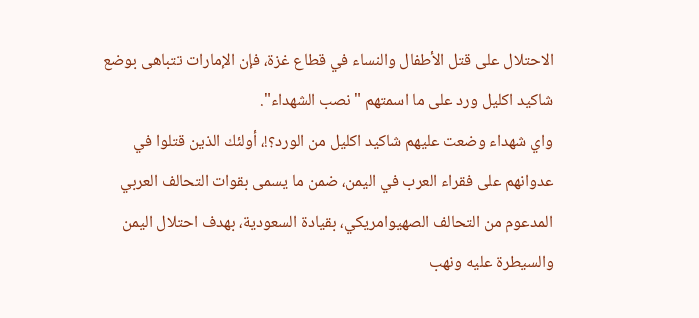الاحتلال على قتل الأطفال والنساء في قطاع غزة، فإن الإمارات تتباهى بوضع شاكيد اكليل ورد على ما اسمتهم "نصب الشهداء".
واي شهداء وضعت عليهم شاكيد اكليل من الورد؟!، أولئك الذين قتلوا في عدوانهم على فقراء العرب في اليمن، ضمن ما يسمى بقوات التحالف العربي المدعوم من التحالف الصهيوامريكي، بقيادة السعودية، بهدف احتلال اليمن والسيطرة عليه ونهب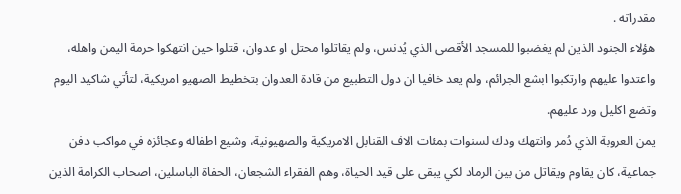مقدراته .
هؤلاء الجنود الذين لم يغضبوا للمسجد الأقصى الذي يُدنس، ولم يقاتلوا محتل او عدوان، قتلوا حين انتهكوا حرمة اليمن واهله، واعتدوا عليهم وارتكبوا ابشع الجرائم، ولم يعد خافيا ان دول التطبيع من قادة العدوان بتخطيط الصهيو امريكية، لتأتي شاكيد اليوم وتضع اكليل ورد عليهم.
يمن العروبة الذي دُمر وانتهك ودك لسنوات بمئات الاف القنابل الامريكية والصهيونية، وشيع اطفاله وعجائزه في مواكب دفن جماعية، كان يقاوم ويقاتل من بين الرماد لكي يبقى على قيد الحياة، وهم الفقراء الشجعان، الحفاة الباسلين، اصحاب الكرامة الذين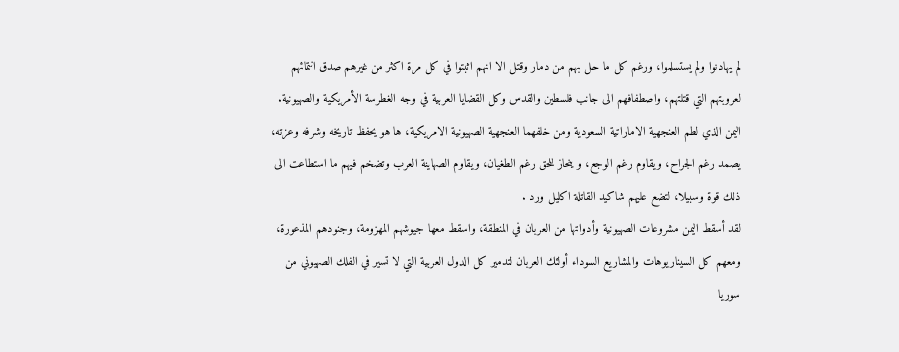لم يهادنوا ولم يستسلموا، ورغم كل ما حل بهم من دمار وقتل الا انهم اثبتوا في كل مرة اكثر من غيرهم صدق انتمائهم لعروبتهم التي قتلتهم، واصطفافهم الى جانب فلسطين والقدس وكل القضايا العربية في وجه الغطرسة الأمريكية والصهيونية.
اليمن الذي لطم العنجهية الاماراتية السعودية ومن خلفهما العنجهية الصهيونية الامريكية، ها هو يحفظ تاريخه وشرفه وعزته، يصمد رغم الجراح، ويقاوم رغم الوجع، و ينحاز للحق رغم الطغيان، ويقاوم الصهاينة العرب وتضخم فيهم ما استطاعت الى ذلك قوة وسبيلا، لتضع عليهم شاكيد القاتلة اكليل ورد .
لقد أسقط اليمن مشروعات الصهيونية وأدواتها من العربان في المنطقة، واسقط معها جيوشهم المهزومة، وجنودهم المذعورة، ومعهم كل السيناريوهات والمشاريع السوداء أولئك العربان لتدمير كل الدول العربية التي لا تسير في الفلك الصهيوني من سوريا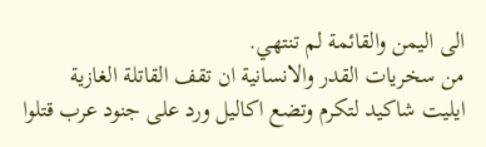الى اليمن والقائمة لم تنتهي.
من سخريات القدر والانسانية ان تقف القاتلة الغازية ايليت شاكيد لتكرم وتضع اكاليل ورد على جنود عرب قتلوا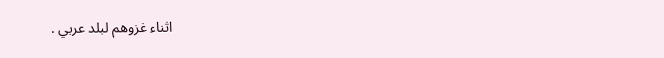اثناء غزوهم لبلد عربي .